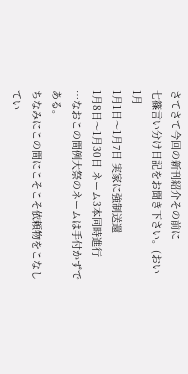さてさて今回の新刊紹介その前に
七篠言い分け日記をお聞き下さい。(おい
1月
1月1日〜1月7日 実家に強制送還
1月8日〜1月30日 ネーム3本同時進行
…なおこの間例大祭のネームは手付かずである。
ちなみにこの間にこそこそ依頼物をこなしてい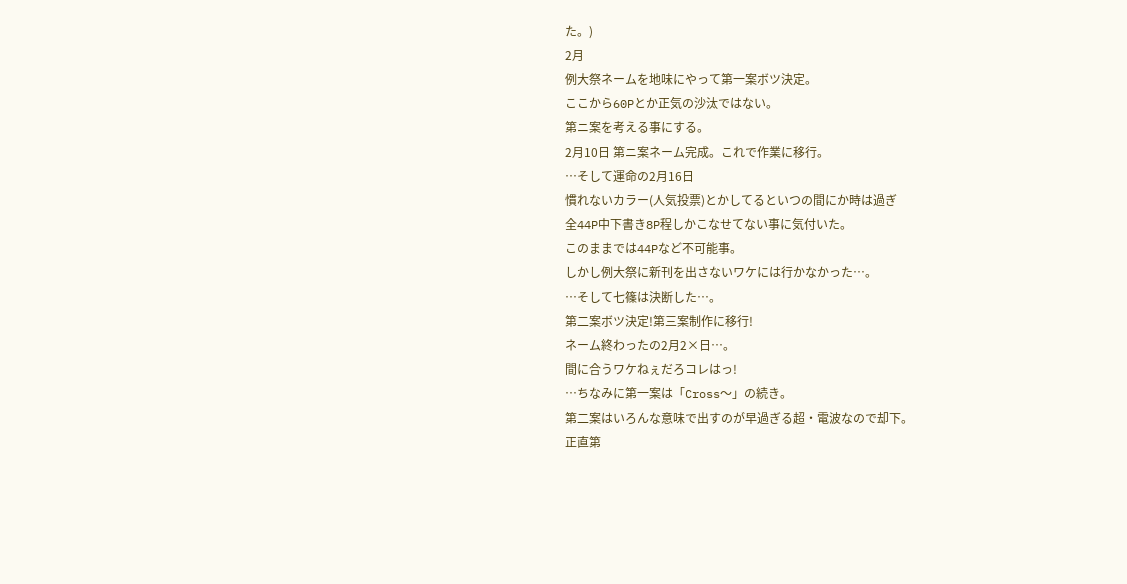た。)
2月
例大祭ネームを地味にやって第一案ボツ決定。
ここから60Pとか正気の沙汰ではない。
第ニ案を考える事にする。
2月10日 第ニ案ネーム完成。これで作業に移行。
…そして運命の2月16日
慣れないカラー(人気投票)とかしてるといつの間にか時は過ぎ
全44P中下書き8P程しかこなせてない事に気付いた。
このままでは44Pなど不可能事。
しかし例大祭に新刊を出さないワケには行かなかった…。
…そして七篠は決断した…。
第二案ボツ決定!第三案制作に移行!
ネーム終わったの2月2×日…。
間に合うワケねぇだろコレはっ!
…ちなみに第一案は「Cross〜」の続き。
第二案はいろんな意味で出すのが早過ぎる超・電波なので却下。
正直第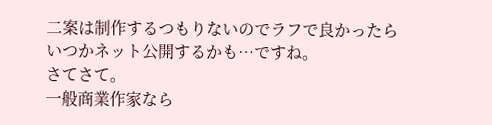二案は制作するつもりないのでラフで良かったら
いつかネット公開するかも…ですね。
さてさて。
一般商業作家なら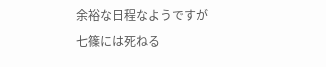余裕な日程なようですが
七篠には死ねる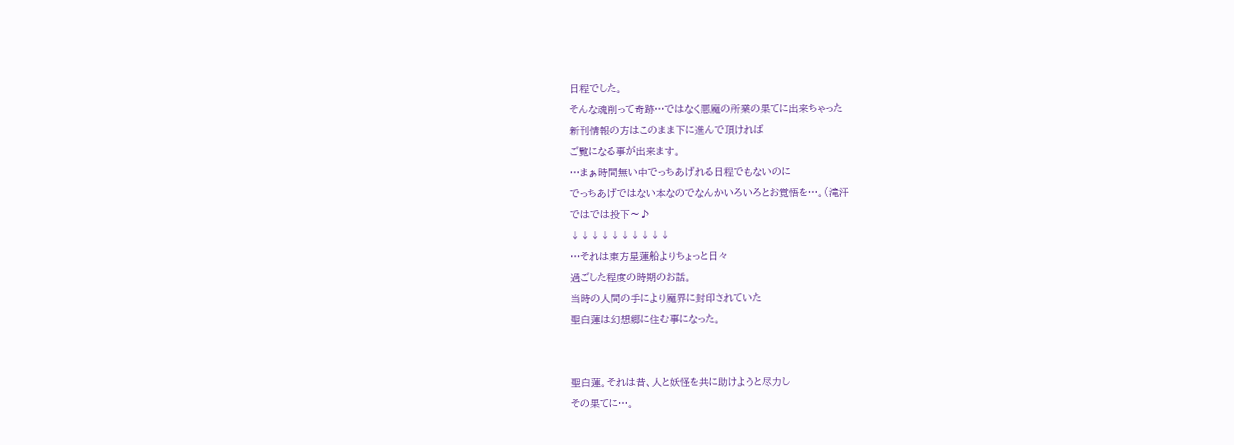日程でした。
そんな魂削って奇跡…ではなく悪魔の所業の果てに出来ちゃった
新刊情報の方はこのまま下に進んで頂ければ
ご覧になる事が出来ます。
…まぁ時間無い中でっちあげれる日程でもないのに
でっちあげではない本なのでなんかいろいろとお覚悟を…。(滝汗
ではでは投下〜♪
↓↓↓↓↓↓↓↓↓↓
…それは東方星蓮船よりちょっと日々
過ごした程度の時期のお話。
当時の人間の手により魔界に封印されていた
聖白蓮は幻想郷に住む事になった。


聖白蓮。それは昔、人と妖怪を共に助けようと尽力し
その果てに…。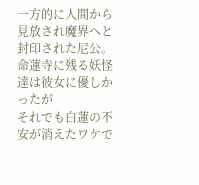一方的に人間から見放され魔界へと封印された尼公。
命蓮寺に残る妖怪達は彼女に優しかったが
それでも白蓮の不安が消えたワケで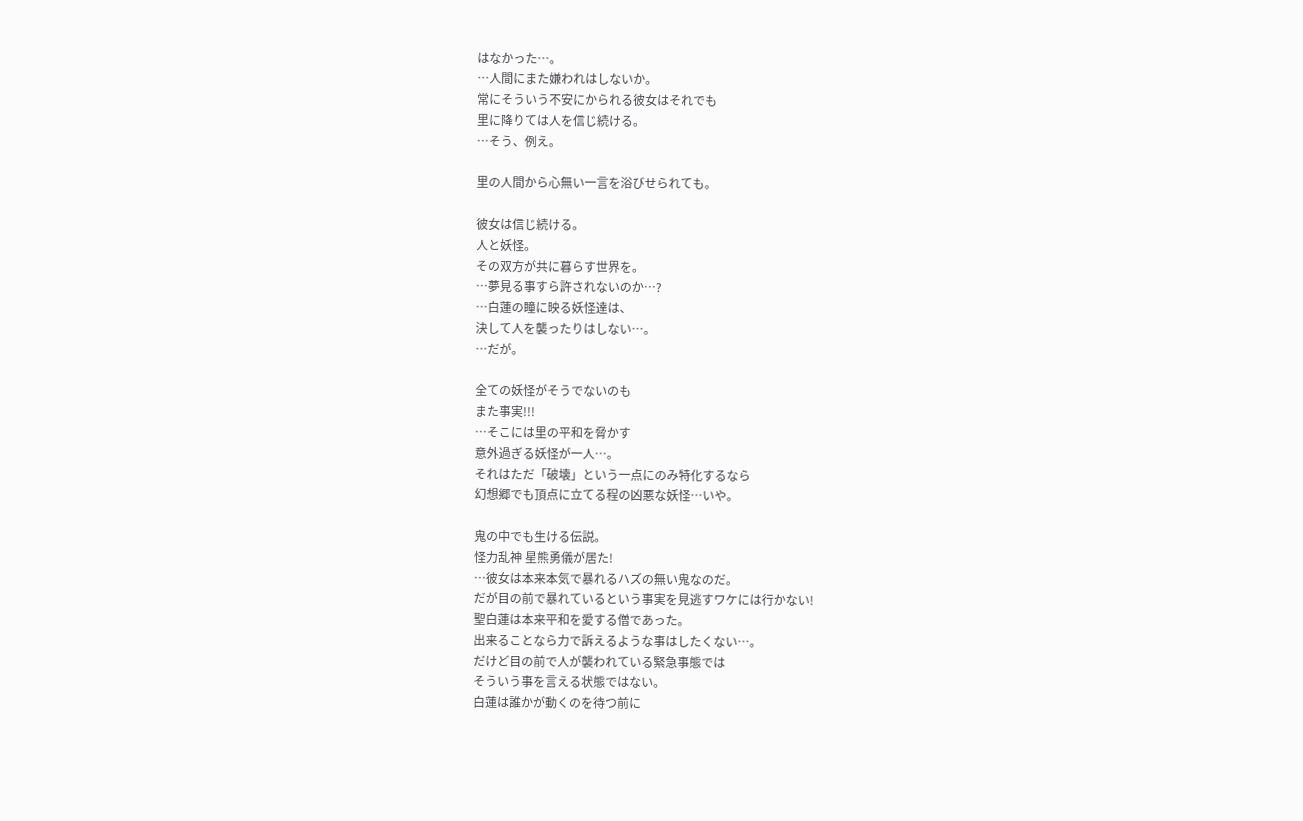はなかった…。
…人間にまた嫌われはしないか。
常にそういう不安にかられる彼女はそれでも
里に降りては人を信じ続ける。
…そう、例え。

里の人間から心無い一言を浴びせられても。

彼女は信じ続ける。
人と妖怪。
その双方が共に暮らす世界を。
…夢見る事すら許されないのか…?
…白蓮の瞳に映る妖怪達は、
決して人を襲ったりはしない…。
…だが。

全ての妖怪がそうでないのも
また事実!!!
…そこには里の平和を脅かす
意外過ぎる妖怪が一人…。
それはただ「破壊」という一点にのみ特化するなら
幻想郷でも頂点に立てる程の凶悪な妖怪…いや。

鬼の中でも生ける伝説。
怪力乱神 星熊勇儀が居た!
…彼女は本来本気で暴れるハズの無い鬼なのだ。
だが目の前で暴れているという事実を見逃すワケには行かない!
聖白蓮は本来平和を愛する僧であった。
出来ることなら力で訴えるような事はしたくない…。
だけど目の前で人が襲われている緊急事態では
そういう事を言える状態ではない。
白蓮は誰かが動くのを待つ前に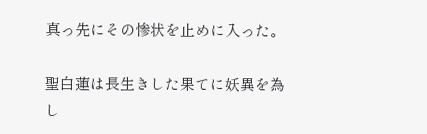真っ先にその惨状を止めに入った。

聖白蓮は長生きした果てに妖異を為し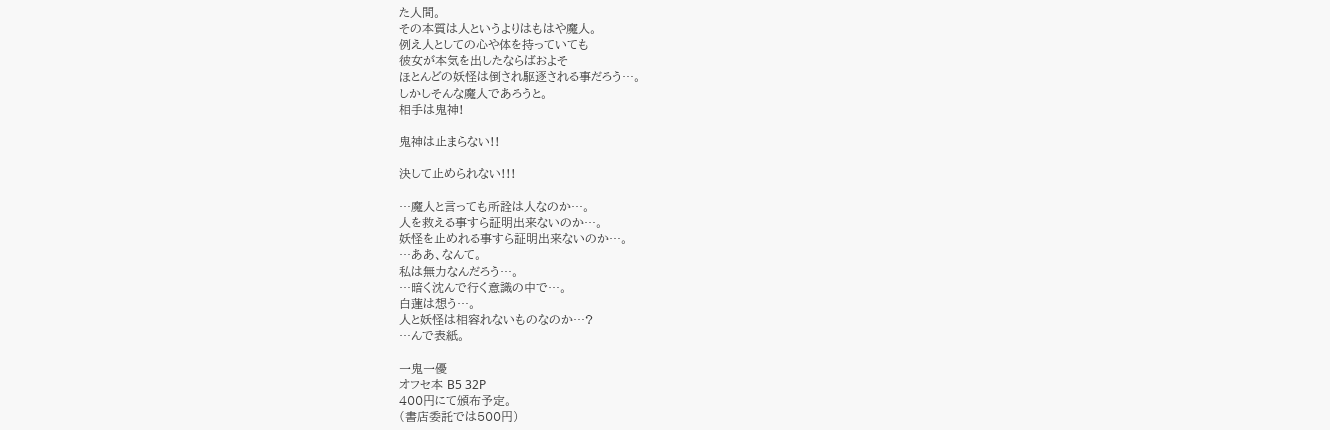た人間。
その本質は人というよりはもはや魔人。
例え人としての心や体を持っていても
彼女が本気を出したならばおよそ
ほとんどの妖怪は倒され駆逐される事だろう…。
しかしそんな魔人であろうと。
相手は鬼神!

鬼神は止まらない!!

決して止められない!!!

…魔人と言っても所詮は人なのか…。
人を救える事すら証明出来ないのか…。
妖怪を止めれる事すら証明出来ないのか…。
…ああ、なんて。
私は無力なんだろう…。
…暗く沈んで行く意識の中で…。
白蓮は想う…。
人と妖怪は相容れないものなのか…?
…んで表紙。

一鬼一優
オフセ本 B5 32P
400円にて頒布予定。
(書店委託では500円)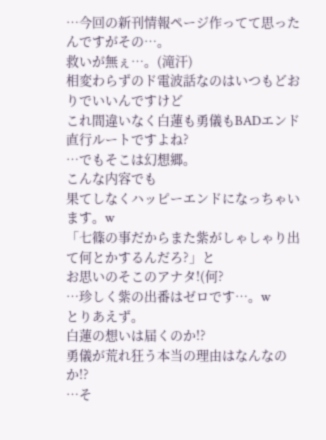…今回の新刊情報ページ作ってて思ったんですがその…。
救いが無ぇ…。(滝汗)
相変わらずのド電波話なのはいつもどおりでいいんですけど
これ間違いなく白蓮も勇儀もBADエンド直行ルートですよね?
…でもそこは幻想郷。
こんな内容でも
果てしなくハッピーエンドになっちゃいます。w
「七篠の事だからまた紫がしゃしゃり出て何とかするんだろ?」と
お思いのそこのアナタ!(何?
…珍しく紫の出番はゼロです…。w
とりあえず。
白蓮の想いは届くのか!?
勇儀が荒れ狂う本当の理由はなんなのか!?
…そ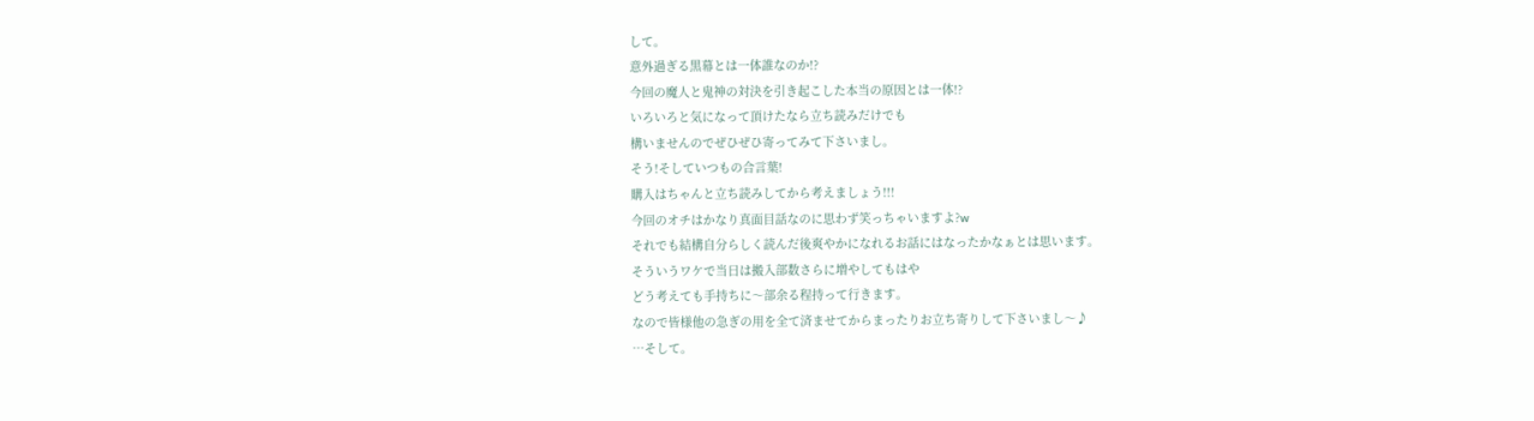して。
意外過ぎる黒幕とは一体誰なのか!?
今回の魔人と鬼神の対決を引き起こした本当の原因とは一体!?
いろいろと気になって頂けたなら立ち読みだけでも
構いませんのでぜひぜひ寄ってみて下さいまし。
そう!そしていつもの合言葉!
購入はちゃんと立ち読みしてから考えましょう!!!
今回のオチはかなり真面目話なのに思わず笑っちゃいますよ?w
それでも結構自分らしく読んだ後爽やかになれるお話にはなったかなぁとは思います。
そういうワケで当日は搬入部数さらに増やしてもはや
どう考えても手持ちに〜部余る程持って行きます。
なので皆様他の急ぎの用を全て済ませてからまったりお立ち寄りして下さいまし〜♪
…そして。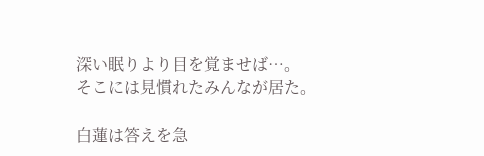深い眠りより目を覚ませば…。
そこには見慣れたみんなが居た。

白蓮は答えを急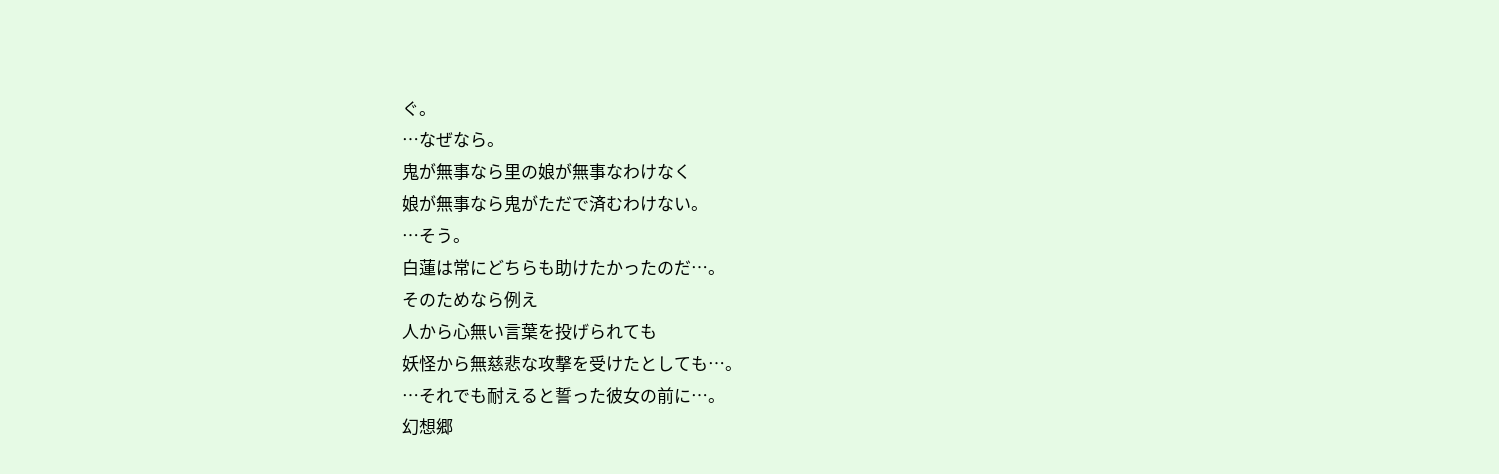ぐ。
…なぜなら。
鬼が無事なら里の娘が無事なわけなく
娘が無事なら鬼がただで済むわけない。
…そう。
白蓮は常にどちらも助けたかったのだ…。
そのためなら例え
人から心無い言葉を投げられても
妖怪から無慈悲な攻撃を受けたとしても…。
…それでも耐えると誓った彼女の前に…。
幻想郷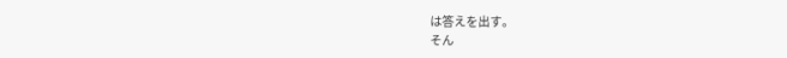は答えを出す。
そん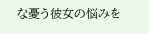な憂う彼女の悩みを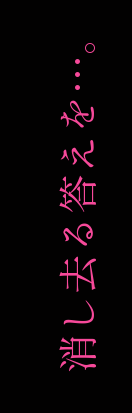消し去る答えを…。